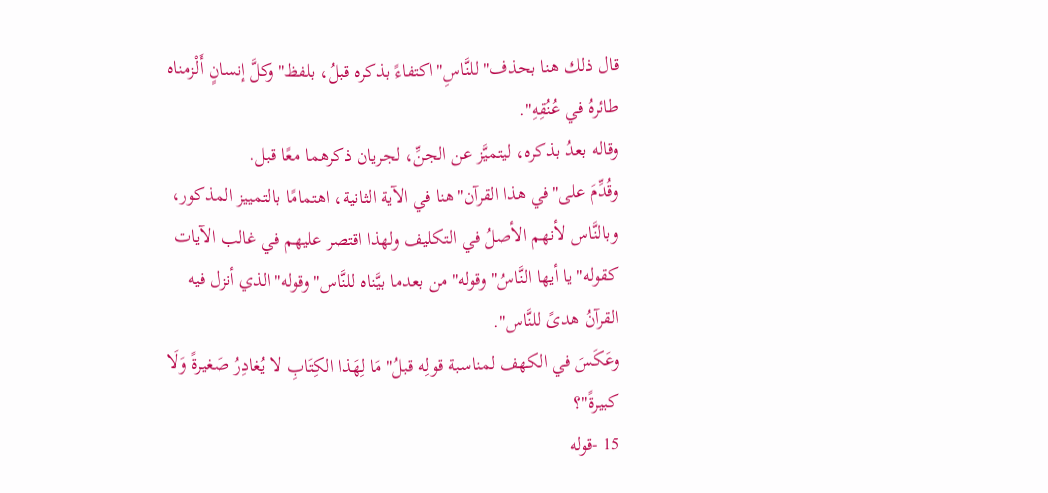قال ذلك هنا بحذف"للنَّاسِ"اكتفاءً بذكره قبلُ، بلفظ"وكلَّ إنسانٍ أَلْزمناه طائرهُ في عُنُقِهِ".
وقاله بعدُ بذكره، ليتميَّز عن الجنِّ، لجريان ذكرهما معًا قبل.
وقُدِّمَ على"في هذا القرآن"هنا في الآية الثانية، اهتمامًا بالتمييز المذكور، وبالنَّاس لأنهم الأصلُ في التكليف ولهذا اقتصر عليهم في غالب الآيات كقوله"يا أيها النَّاسُ"وقوله"من بعدما بيَّناه للنَّاس"وقوله"الذي أنزل فيه القرآنُ هدىً للنَّاس".
وعَكَسَ في الكهف لمناسبة قولِه قبلُ"مَا لِهَذا الكِتَابِ لا يُغادِرُ صَغيرةً وَلَا كبيرةً"؟
15 -قوله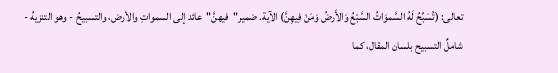تعالى: (تُسَبِّحُ لَهُ السَّموَاتُ السَّبْعُ وَالأَرضُ وَمَنْ فِيهِنَّ) الآية. ضمير"فيهنَّ"عائد إلى السمواتِ والأرض، والتسبيحُ - وهو التنزيهُ - شاملٌ التسبيح بلسان المقال، كما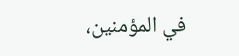في المؤمنين،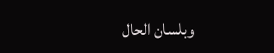وبلسان الحال